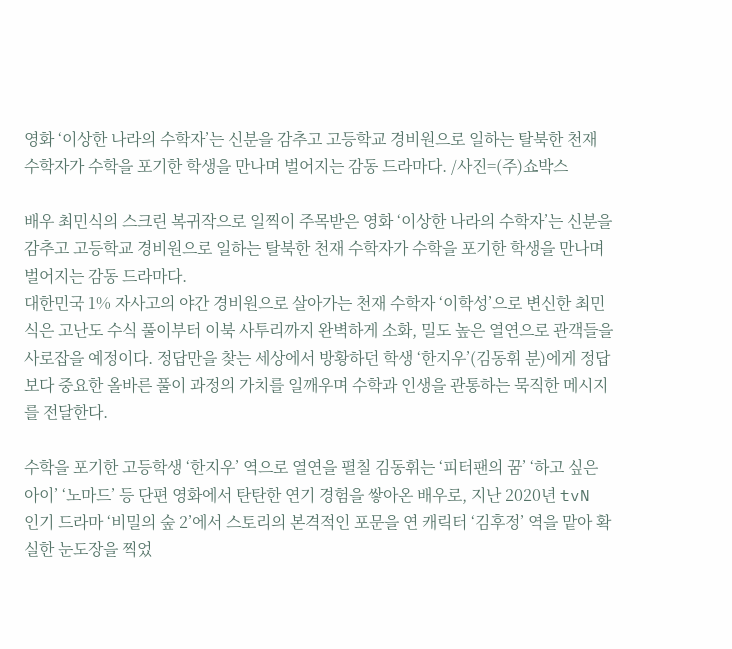영화 ‘이상한 나라의 수학자’는 신분을 감추고 고등학교 경비원으로 일하는 탈북한 천재 수학자가 수학을 포기한 학생을 만나며 벌어지는 감동 드라마다. /사진=(주)쇼박스

배우 최민식의 스크린 복귀작으로 일찍이 주목받은 영화 ‘이상한 나라의 수학자’는 신분을 감추고 고등학교 경비원으로 일하는 탈북한 천재 수학자가 수학을 포기한 학생을 만나며 벌어지는 감동 드라마다.
대한민국 1% 자사고의 야간 경비원으로 살아가는 천재 수학자 ‘이학성’으로 변신한 최민식은 고난도 수식 풀이부터 이북 사투리까지 완벽하게 소화, 밀도 높은 열연으로 관객들을 사로잡을 예정이다. 정답만을 찾는 세상에서 방황하던 학생 ‘한지우’(김동휘 분)에게 정답보다 중요한 올바른 풀이 과정의 가치를 일깨우며 수학과 인생을 관통하는 묵직한 메시지를 전달한다.

수학을 포기한 고등학생 ‘한지우’ 역으로 열연을 펼칠 김동휘는 ‘피터팬의 꿈’ ‘하고 싶은 아이’ ‘노마드’ 등 단편 영화에서 탄탄한 연기 경험을 쌓아온 배우로, 지난 2020년 tvN 인기 드라마 ‘비밀의 숲 2’에서 스토리의 본격적인 포문을 연 캐릭터 ‘김후정’ 역을 맡아 확실한 눈도장을 찍었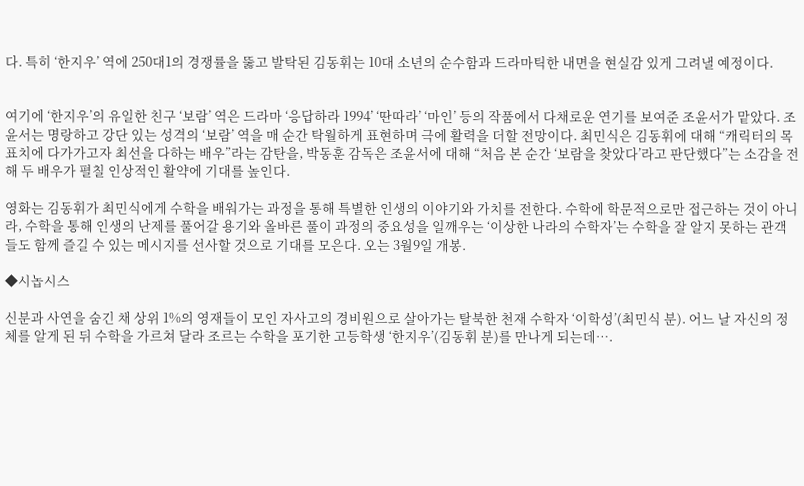다. 특히 ‘한지우’ 역에 250대1의 경쟁률을 뚫고 발탁된 김동휘는 10대 소년의 순수함과 드라마틱한 내면을 현실감 있게 그려낼 예정이다.


여기에 ‘한지우’의 유일한 친구 ‘보람’ 역은 드라마 ‘응답하라 1994’ ‘딴따라’ ‘마인’ 등의 작품에서 다채로운 연기를 보여준 조윤서가 맡았다. 조윤서는 명랑하고 강단 있는 성격의 ‘보람’ 역을 매 순간 탁월하게 표현하며 극에 활력을 더할 전망이다. 최민식은 김동휘에 대해 “캐릭터의 목표치에 다가가고자 최선을 다하는 배우”라는 감탄을, 박동훈 감독은 조윤서에 대해 “처음 본 순간 ‘보람을 찾았다’라고 판단했다”는 소감을 전해 두 배우가 펼칠 인상적인 활약에 기대를 높인다.

영화는 김동휘가 최민식에게 수학을 배워가는 과정을 통해 특별한 인생의 이야기와 가치를 전한다. 수학에 학문적으로만 접근하는 것이 아니라, 수학을 통해 인생의 난제를 풀어갈 용기와 올바른 풀이 과정의 중요성을 일깨우는 ‘이상한 나라의 수학자’는 수학을 잘 알지 못하는 관객들도 함께 즐길 수 있는 메시지를 선사할 것으로 기대를 모은다. 오는 3월9일 개봉.

◆시놉시스

신분과 사연을 숨긴 채 상위 1%의 영재들이 모인 자사고의 경비원으로 살아가는 탈북한 천재 수학자 ‘이학성’(최민식 분). 어느 날 자신의 정체를 알게 된 뒤 수학을 가르쳐 달라 조르는 수학을 포기한 고등학생 ‘한지우’(김동휘 분)를 만나게 되는데….